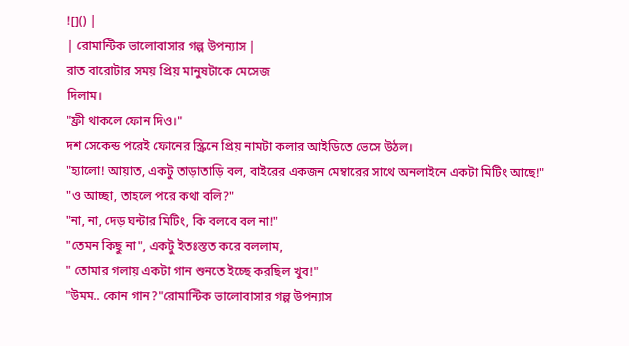![]() |
| রোমান্টিক ভালোবাসার গল্প উপন্যাস |
রাত বারোটার সময় প্রিয় মানুষটাকে মেসেজ
দিলাম।
"ফ্রী থাকলে ফোন দিও।"
দশ সেকেন্ড পরেই ফোনের স্ক্রিনে প্রিয় নামটা কলার আইডিতে ভেসে উঠল।
"হ্যালো! আয়াত, একটু তাড়াতাড়ি বল, বাইরের একজন মেম্বারের সাথে অনলাইনে একটা মিটিং আছে!"
"ও আচ্ছা, তাহলে পরে কথা বলি?"
"না, না, দেড় ঘন্টার মিটিং, কি বলবে বল না!"
"তেমন কিছু না", একটু ইতঃস্তত করে বললাম,
" তোমার গলায় একটা গান শুনতে ইচ্ছে করছিল খুব!"
"উমম.. কোন গান?"রোমান্টিক ভালোবাসার গল্প উপন্যাস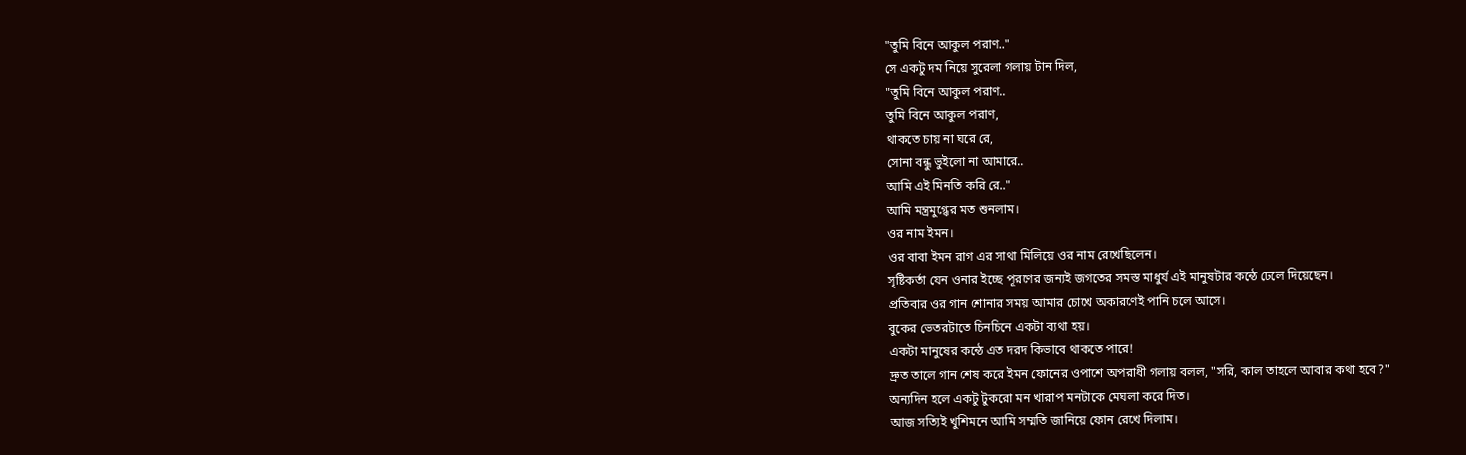"তুমি বিনে আকুল পরাণ.."
সে একটু দম নিয়ে সুরেলা গলায় টান দিল,
"তুমি বিনে আকুল পরাণ..
তুমি বিনে আকুল পরাণ,
থাকতে চায় না ঘরে রে,
সোনা বন্ধু ভুইলো না আমারে..
আমি এই মিনতি করি রে.."
আমি মন্ত্রমুগ্ধের মত শুনলাম।
ওর নাম ইমন।
ওর বাবা ইমন রাগ এর সাথা মিলিয়ে ওর নাম রেখেছিলেন।
সৃষ্টিকর্তা যেন ওনার ইচ্ছে পূরণের জন্যই জগতের সমস্ত মাধুর্য এই মানুষটার কন্ঠে ঢেলে দিয়েছেন।
প্রতিবার ওর গান শোনার সময় আমার চোখে অকারণেই পানি চলে আসে।
বুকের ভেতরটাতে চিনচিনে একটা ব্যথা হয়।
একটা মানুষের কন্ঠে এত দরদ কিভাবে থাকতে পারে!
দ্রুত তালে গান শেষ করে ইমন ফোনের ওপাশে অপরাধী গলায় বলল, "সরি, কাল তাহলে আবার কথা হবে?"
অন্যদিন হলে একটু টুকরো মন খারাপ মনটাকে মেঘলা করে দিত।
আজ সত্যিই খুশিমনে আমি সম্মতি জানিয়ে ফোন রেখে দিলাম।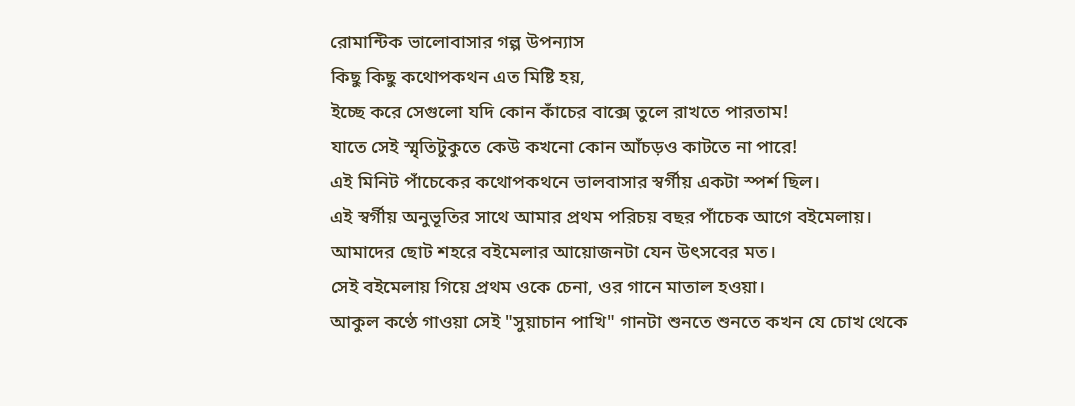রোমান্টিক ভালোবাসার গল্প উপন্যাস
কিছু কিছু কথোপকথন এত মিষ্টি হয়,
ইচ্ছে করে সেগুলো যদি কোন কাঁচের বাক্সে তুলে রাখতে পারতাম!
যাতে সেই স্মৃতিটুকুতে কেউ কখনো কোন আঁচড়ও কাটতে না পারে!
এই মিনিট পাঁচেকের কথোপকথনে ভালবাসার স্বর্গীয় একটা স্পর্শ ছিল।
এই স্বর্গীয় অনুভূতির সাথে আমার প্রথম পরিচয় বছর পাঁচেক আগে বইমেলায়।
আমাদের ছোট শহরে বইমেলার আয়োজনটা যেন উৎসবের মত।
সেই বইমেলায় গিয়ে প্রথম ওকে চেনা, ওর গানে মাতাল হওয়া।
আকুল কণ্ঠে গাওয়া সেই "সুয়াচান পাখি" গানটা শুনতে শুনতে কখন যে চোখ থেকে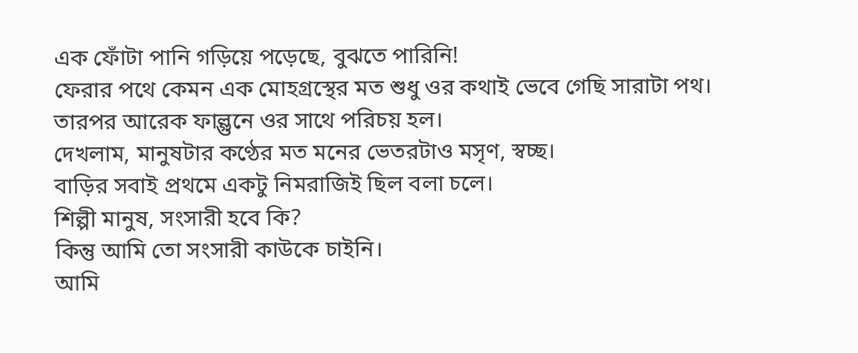এক ফোঁটা পানি গড়িয়ে পড়েছে, বুঝতে পারিনি!
ফেরার পথে কেমন এক মোহগ্রস্থের মত শুধু ওর কথাই ভেবে গেছি সারাটা পথ।
তারপর আরেক ফাল্গুনে ওর সাথে পরিচয় হল।
দেখলাম, মানুষটার কণ্ঠের মত মনের ভেতরটাও মসৃণ, স্বচ্ছ।
বাড়ির সবাই প্রথমে একটু নিমরাজিই ছিল বলা চলে।
শিল্পী মানুষ, সংসারী হবে কি?
কিন্তু আমি তো সংসারী কাউকে চাইনি।
আমি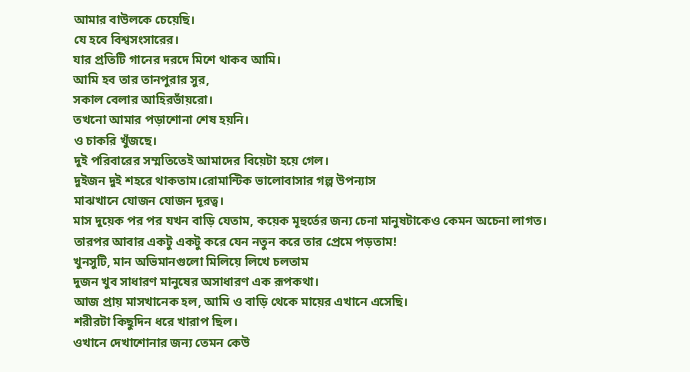আমার বাউলকে চেয়েছি।
যে হবে বিশ্বসংসারের।
যার প্রতিটি গানের দরদে মিশে থাকব আমি।
আমি হব তার তানপুরার সুর,
সকাল বেলার আহিরভাঁয়রো।
তখনো আমার পড়াশোনা শেষ হয়নি।
ও চাকরি খুঁজছে।
দুই পরিবারের সম্মতিতেই আমাদের বিয়েটা হয়ে গেল।
দুইজন দুই শহরে থাকতাম।রোমান্টিক ভালোবাসার গল্প উপন্যাস
মাঝখানে যোজন যোজন দূরত্ব।
মাস দুয়েক পর পর যখন বাড়ি যেতাম, কয়েক মূহুর্তের জন্য চেনা মানুষটাকেও কেমন অচেনা লাগত।
তারপর আবার একটু একটু করে যেন নতুন করে তার প্রেমে পড়তাম!
খুনসুটি, মান অভিমানগুলো মিলিয়ে লিখে চলতাম
দুজন খুব সাধারণ মানুষের অসাধারণ এক রূপকথা।
আজ প্রায় মাসখানেক হল, আমি ও বাড়ি থেকে মায়ের এখানে এসেছি।
শরীরটা কিছুদিন ধরে খারাপ ছিল।
ওখানে দেখাশোনার জন্য তেমন কেউ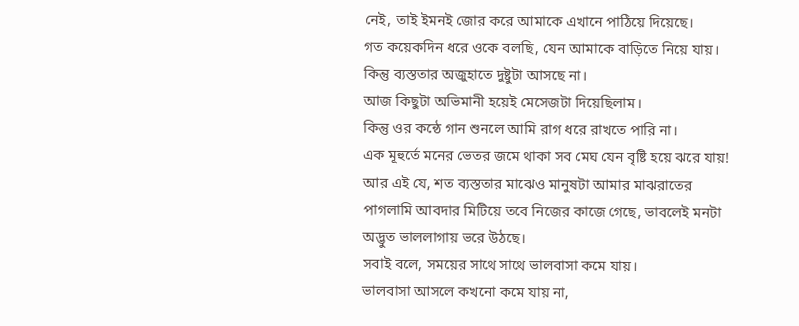নেই, তাই ইমনই জোর করে আমাকে এখানে পাঠিয়ে দিয়েছে।
গত কয়েকদিন ধরে ওকে বলছি, যেন আমাকে বাড়িতে নিয়ে যায়।
কিন্তু ব্যস্ততার অজুহাতে দুষ্টুটা আসছে না।
আজ কিছুটা অভিমানী হয়েই মেসেজটা দিয়েছিলাম।
কিন্তু ওর কন্ঠে গান শুনলে আমি রাগ ধরে রাখতে পারি না।
এক মূহুর্তে মনের ভেতর জমে থাকা সব মেঘ যেন বৃষ্টি হয়ে ঝরে যায়!
আর এই যে, শত ব্যস্ততার মাঝেও মানুষটা আমার মাঝরাতের পাগলামি আবদার মিটিয়ে তবে নিজের কাজে গেছে, ভাবলেই মনটা অদ্ভুত ভাললাগায় ভরে উঠছে।
সবাই বলে, সময়ের সাথে সাথে ভালবাসা কমে যায়।
ভালবাসা আসলে কখনো কমে যায় না,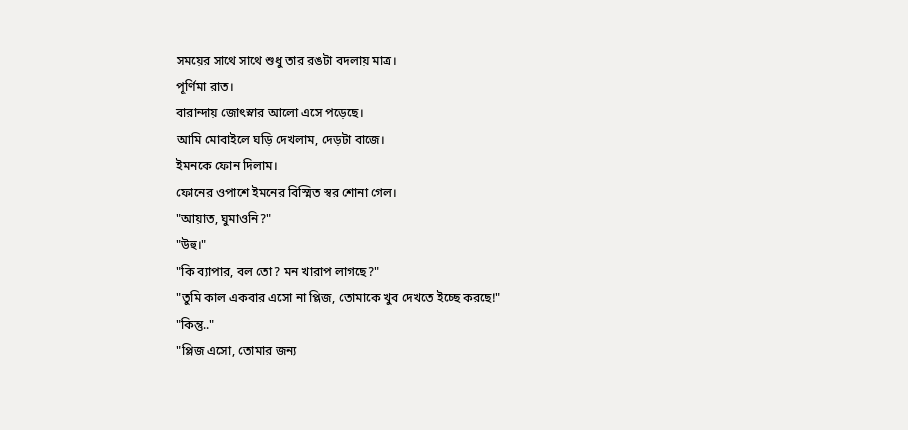সময়ের সাথে সাথে শুধু তার রঙটা বদলায় মাত্র।
পূর্ণিমা রাত।
বারান্দায় জোৎস্নার আলো এসে পড়েছে।
আমি মোবাইলে ঘড়ি দেখলাম, দেড়টা বাজে।
ইমনকে ফোন দিলাম।
ফোনের ওপাশে ইমনের বিস্মিত স্বর শোনা গেল।
"আয়াত, ঘুমাওনি?"
"উহু।"
"কি ব্যাপার, বল তো? মন খারাপ লাগছে?"
"তুমি কাল একবার এসো না প্লিজ, তোমাকে খুব দেখতে ইচ্ছে করছে!"
"কিন্তু.."
"প্লিজ এসো, তোমার জন্য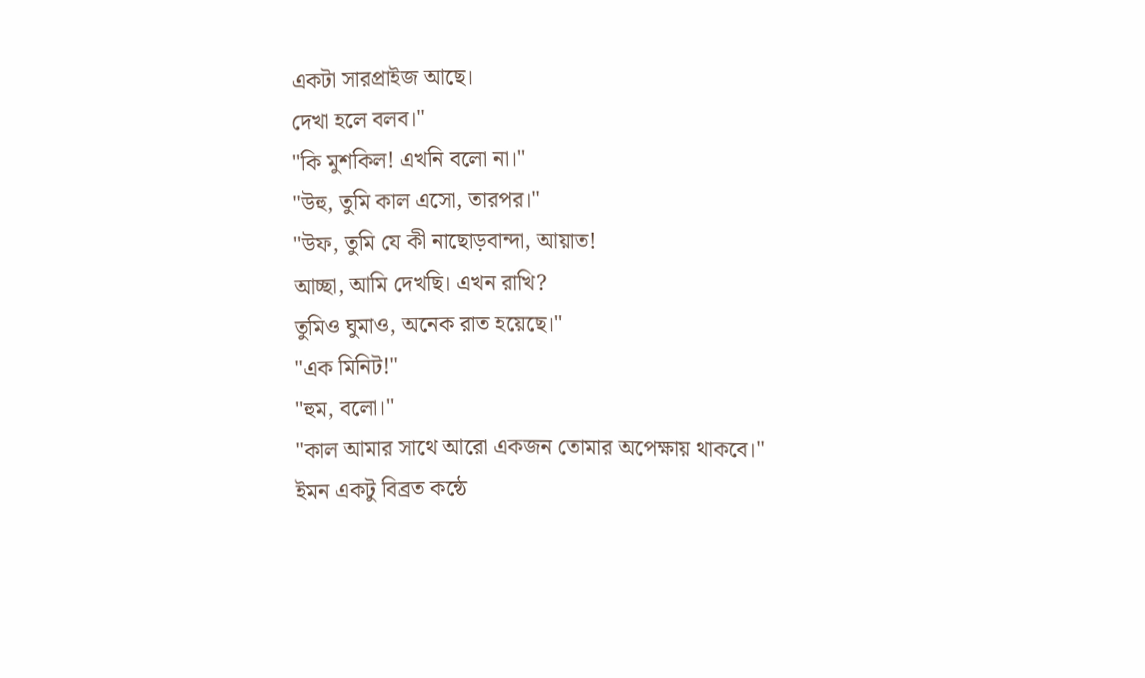একটা সারপ্রাইজ আছে।
দেখা হলে বলব।"
"কি মুশকিল! এখনি বলো না।"
"উহু, তুমি কাল এসো, তারপর।"
"উফ, তুমি যে কী নাছোড়বান্দা, আয়াত!
আচ্ছা, আমি দেখছি। এখন রাখি?
তুমিও ঘুমাও, অনেক রাত হয়েছে।"
"এক মিনিট!"
"হুম, বলো।"
"কাল আমার সাথে আরো একজন তোমার অপেক্ষায় থাকবে।"
ইমন একটু বিব্রত কন্ঠে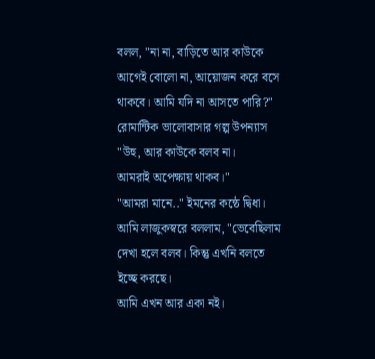বলল, "না না, বাড়িতে আর কাউকে আগেই বোলো না, আয়োজন করে বসে থাকবে। আমি যদি না আসতে পারি?" রোমান্টিক ভালোবাসার গল্প উপন্যাস
"উহু, আর কাউকে বলব না।
আমরাই অপেক্ষায় থাকব।"
"আমরা মানে.." ইমনের কন্ঠে দ্বিধা।
আমি লাজুকস্বরে বললাম, "ভেবেছিলাম দেখা হলে বলব। কিন্তু এখনি বলতে ইচ্ছে করছে।
আমি এখন আর একা নই।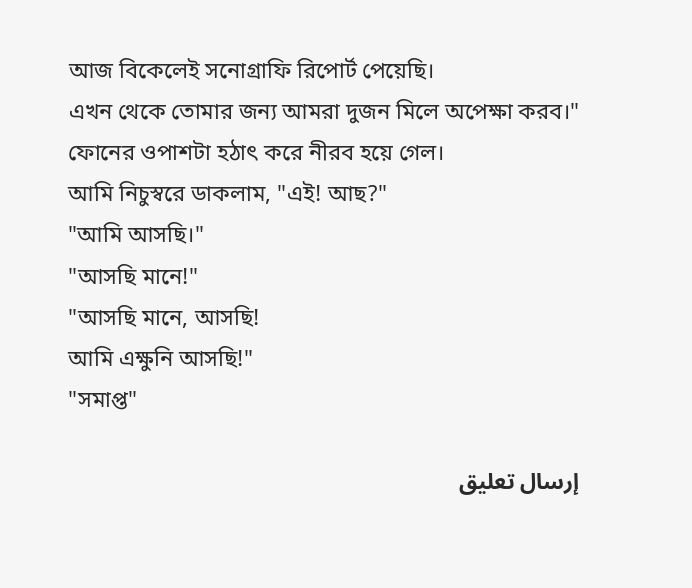আজ বিকেলেই সনোগ্রাফি রিপোর্ট পেয়েছি।
এখন থেকে তোমার জন্য আমরা দুজন মিলে অপেক্ষা করব।"
ফোনের ওপাশটা হঠাৎ করে নীরব হয়ে গেল।
আমি নিচুস্বরে ডাকলাম, "এই! আছ?"
"আমি আসছি।"
"আসছি মানে!"
"আসছি মানে, আসছি!
আমি এক্ষুনি আসছি!"
"সমাপ্ত"

إرسال تعليق